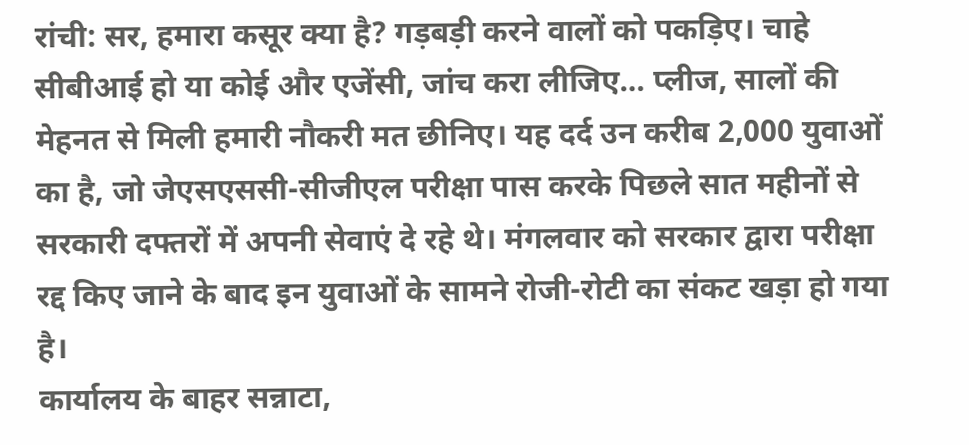रांची: सर, हमारा कसूर क्या है? गड़बड़ी करने वालों को पकड़िए। चाहे सीबीआई हो या कोई और एजेंसी, जांच करा लीजिए… प्लीज, सालों की मेहनत से मिली हमारी नौकरी मत छीनिए। यह दर्द उन करीब 2,000 युवाओं का है, जो जेएसएससी-सीजीएल परीक्षा पास करके पिछले सात महीनों से सरकारी दफ्तरों में अपनी सेवाएं दे रहे थे। मंगलवार को सरकार द्वारा परीक्षा रद्द किए जाने के बाद इन युवाओं के सामने रोजी-रोटी का संकट खड़ा हो गया है।
कार्यालय के बाहर सन्नाटा,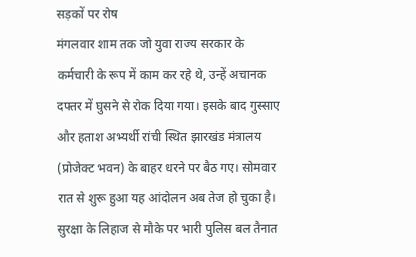सड़कों पर रोष
मंगलवार शाम तक जो युवा राज्य सरकार के कर्मचारी के रूप में काम कर रहे थे, उन्हें अचानक दफ्तर में घुसने से रोक दिया गया। इसके बाद गुस्साए और हताश अभ्यर्थी रांची स्थित झारखंड मंत्रालय (प्रोजेक्ट भवन) के बाहर धरने पर बैठ गए। सोमवार रात से शुरू हुआ यह आंदोलन अब तेज हो चुका है। सुरक्षा के लिहाज से मौके पर भारी पुलिस बल तैनात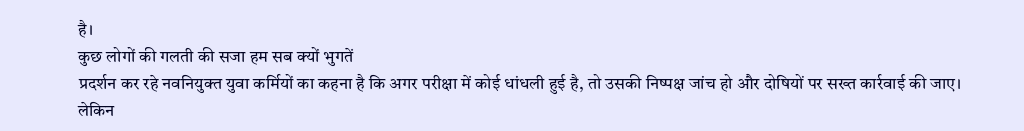है।
कुछ लोगों की गलती की सजा हम सब क्यों भुगतें
प्रदर्शन कर रहे नवनियुक्त युवा कर्मियों का कहना है कि अगर परीक्षा में कोई धांधली हुई है, तो उसकी निष्पक्ष जांच हो और दोषियों पर सख्त कार्रवाई की जाए। लेकिन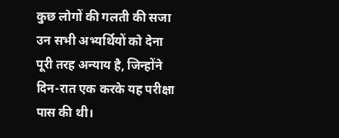कुछ लोगों की गलती की सजा उन सभी अभ्यर्थियों को देना पूरी तरह अन्याय है, जिन्होंने दिन-रात एक करके यह परीक्षा पास की थी।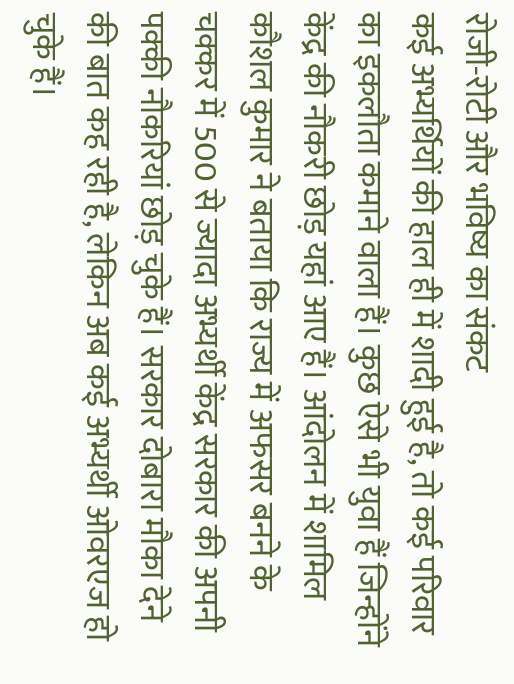रोजी-रोटी और भविष्य का संकट
कई अभ्यर्थियों की हाल ही में शादी हुई है, तो कई परिवार का इकलौता कमाने वाला हैं। कुछ ऐसे भी युवा हैं जिन्होंने केंद्र की नौकरी छोड़ यहां आए हैं। आंदोलन में शामिल कौशल कुमार ने बताया कि राज्य में अफसर बनने के चक्कर में 500 से ज्यादा अभ्यर्थी केंद्र सरकार की अपनी पक्की नौकरियां छोड़ चुके हैं। सरकार दोबारा मौका देने की बात कह रही है, लेकिन अब कई अभ्यर्थी ओवरएज हो चुके हैं।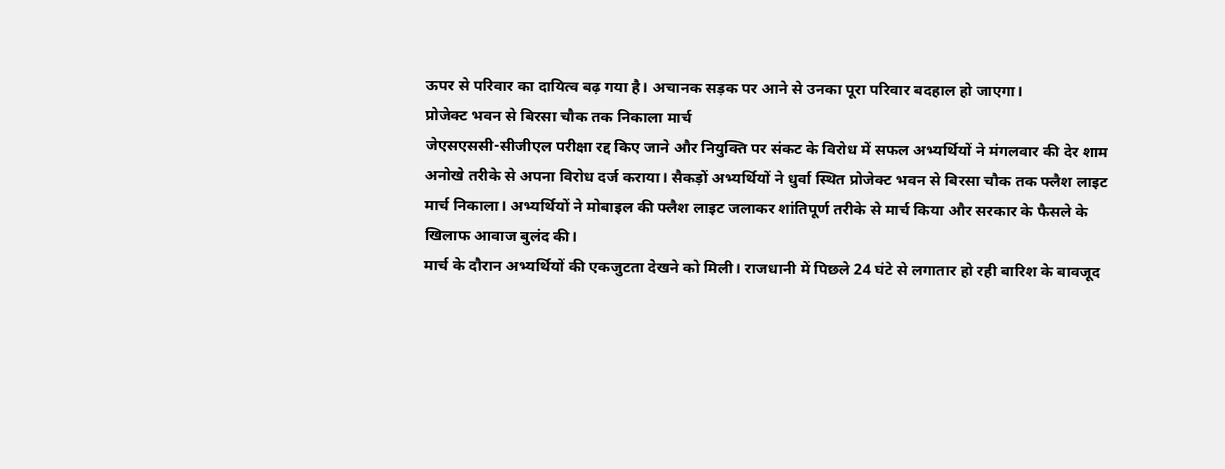ऊपर से परिवार का दायित्व बढ़ गया है। अचानक सड़क पर आने से उनका पूरा परिवार बदहाल हो जाएगा।
प्रोजेक्ट भवन से बिरसा चौक तक निकाला मार्च
जेएसएससी-सीजीएल परीक्षा रद्द किए जाने और नियुक्ति पर संकट के विरोध में सफल अभ्यर्थियों ने मंगलवार की देर शाम अनोखे तरीके से अपना विरोध दर्ज कराया। सैकड़ों अभ्यर्थियों ने धुर्वा स्थित प्रोजेक्ट भवन से बिरसा चौक तक फ्लैश लाइट मार्च निकाला। अभ्यर्थियों ने मोबाइल की फ्लैश लाइट जलाकर शांतिपूर्ण तरीके से मार्च किया और सरकार के फैसले के खिलाफ आवाज बुलंद की।
मार्च के दौरान अभ्यर्थियों की एकजुटता देखने को मिली। राजधानी में पिछले 24 घंटे से लगातार हो रही बारिश के बावजूद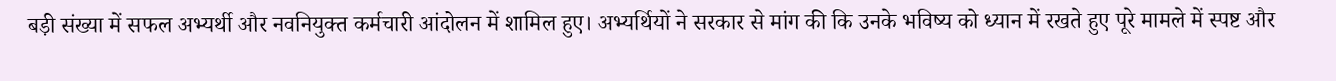बड़ी संख्या में सफल अभ्यर्थी और नवनियुक्त कर्मचारी आंदोलन में शामिल हुए। अभ्यर्थियों ने सरकार से मांग की कि उनके भविष्य को ध्यान में रखते हुए पूरे मामले में स्पष्ट और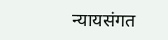न्यायसंगत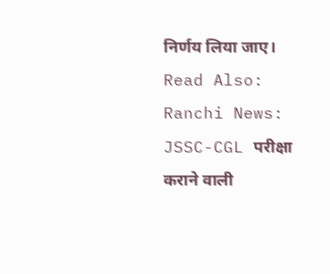निर्णय लिया जाए।
Read Also: Ranchi News: JSSC-CGL परीक्षा कराने वाली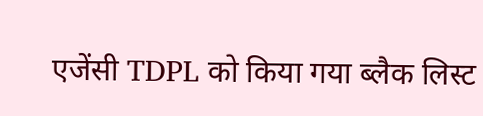एजेंसी TDPL को किया गया ब्लैक लिस्ट